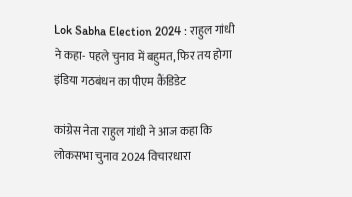Lok Sabha Election 2024 : राहुल गांधी ने कहा- पहले चुनाव में बहुमत, फिर तय होगा इंडिया गठबंधन का पीएम कैंडिडेट

कांग्रेस नेता राहुल गांधी ने आज कहा कि लोकसभा चुनाव 2024 विचारधारा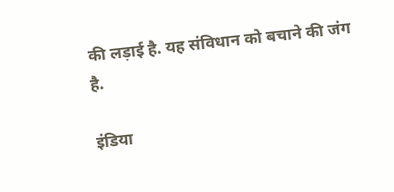की लड़ाई है. यह संविधान को बचाने की जंग है.

इंडिया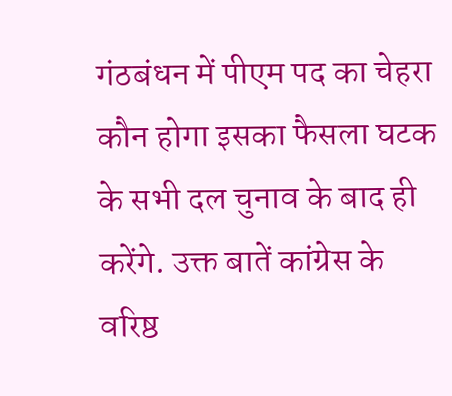गंठबंधन में पीएम पद का चेहरा कौन होगा इसका फैसला घटक के सभी दल चुनाव के बाद ही करेंगे. उक्त बातें कांग्रेस के वरिष्ठ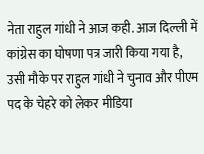नेता राहुल गांधी ने आज कही. आज दिल्ली में कांग्रेस का घोषणा पत्र जारी किया गया है, उसी मौके पर राहुल गांधी ने चुनाव और पीएम पद के चेहरे को लेकर मीडिया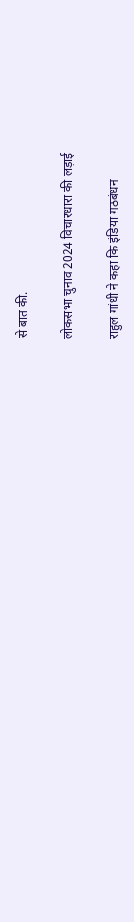से बात की.

लोकसभा चुनाव 2024 विचारधारा की लड़ाई

राहुल गांधी ने कहा कि इंडिया गठबंधन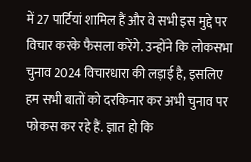में 27 पार्टियां शामिल हैं और वे सभी इस मुद्दे पर विचार करके फैसला करेंगे. उन्होंने कि लोकसभा चुनाव 2024 विचारधारा की लड़ाई है, इसलिए हम सभी बातों को दरकिनार कर अभी चुनाव पर फोकस कर रहे हैं. ज्ञात हो कि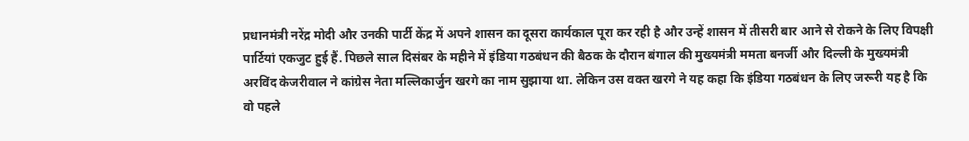प्रधानमंत्री नरेंद्र मोदी और उनकी पार्टी केंद्र में अपने शासन का दूसरा कार्यकाल पूरा कर रही है और उन्हें शासन में तीसरी बार आने से रोकने के लिए विपक्षी पार्टियां एकजुट हुई हैं. पिछले साल दिसंबर के महीने में इंडिया गठबंधन की बैठक के दौरान बंगाल की मुख्यमंत्री ममता बनर्जी और दिल्ली के मुख्यमंत्री अरविंद केजरीवाल ने कांग्रेस नेता मल्लिकार्जुन खरगे का नाम सुझाया था. लेकिन उस वक्त खरगे ने यह कहा कि इंडिया गठबंधन के लिए जरूरी यह है कि वो पहले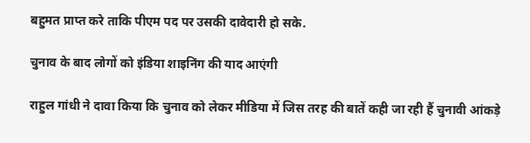बहुमत प्राप्त करे ताकि पीएम पद पर उसकी दावेदारी हो सके.

चुनाव के बाद लोगों को इंडिया शाइनिंग की याद आएंगी

राहुल गांधी ने दावा किया कि चुनाव को लेकर मीडिया में जिस तरह की बातें कही जा रही हैं चुनावी आंकड़े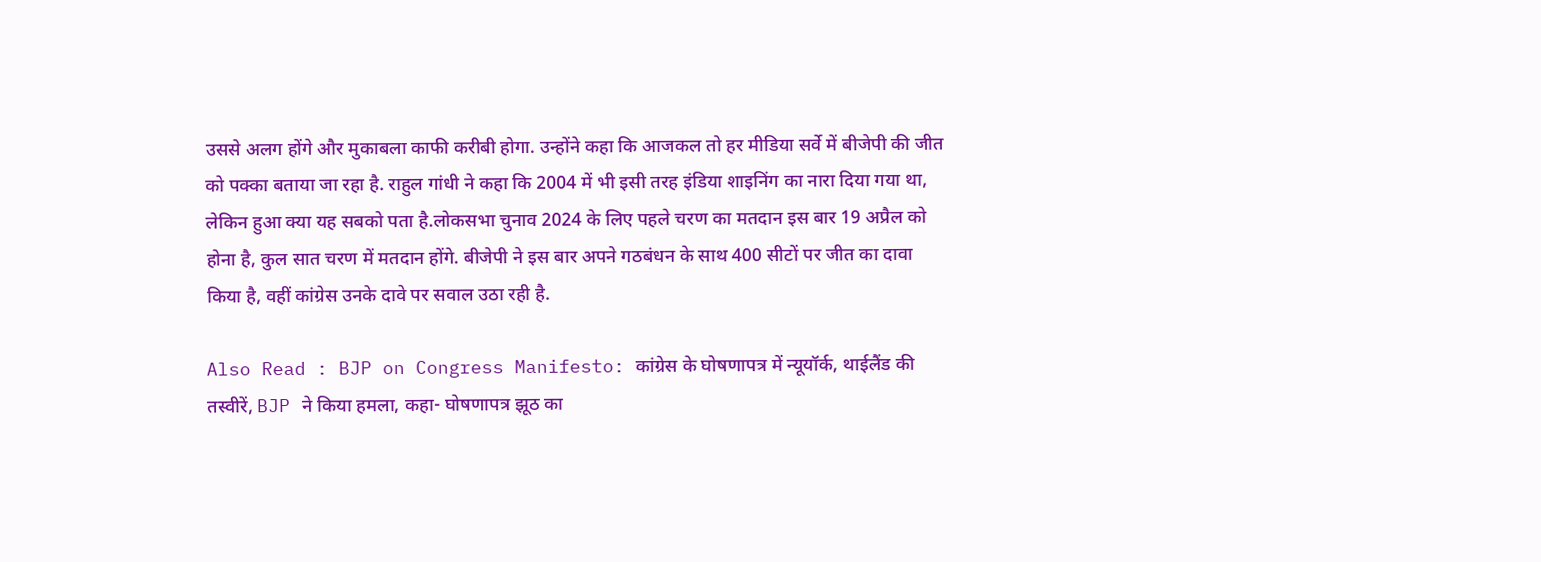उससे अलग होंगे और मुकाबला काफी करीबी होगा. उन्होंने कहा कि आजकल तो हर मीडिया सर्वे में बीजेपी की जीत को पक्का बताया जा रहा है. राहुल गांधी ने कहा कि 2004 में भी इसी तरह इंडिया शाइनिंग का नारा दिया गया था, लेकिन हुआ क्या यह सबको पता है.लोकसभा चुनाव 2024 के लिए पहले चरण का मतदान इस बार 19 अप्रैल को होना है, कुल सात चरण में मतदान होंगे. बीजेपी ने इस बार अपने गठबंधन के साथ 400 सीटों पर जीत का दावा किया है, वहीं कांग्रेस उनके दावे पर सवाल उठा रही है.

Also Read : BJP on Congress Manifesto: कांग्रेस के घोषणापत्र में न्यूयॉर्क, थाईलैंड की तस्वीरें, BJP ने किया हमला, कहा- घोषणापत्र झूठ का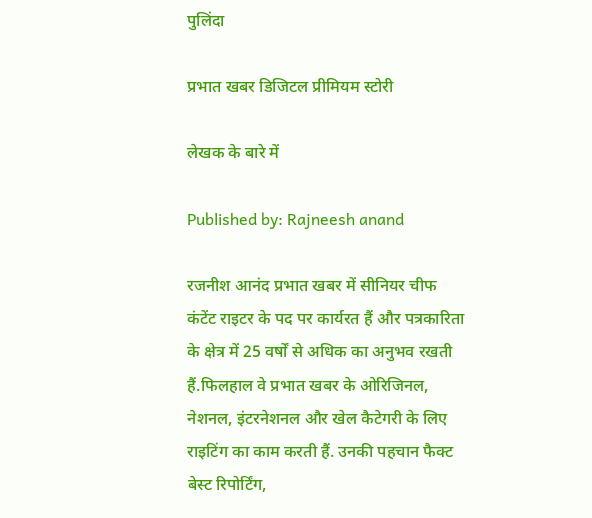पुलिंदा

प्रभात खबर डिजिटल प्रीमियम स्टोरी

लेखक के बारे में

Published by: Rajneesh anand

रजनीश आनंद प्रभात खबर में सीनियर चीफ कंटेंट राइटर के पद पर कार्यरत हैं और पत्रकारिता के क्षेत्र में 25 वर्षों से अधिक का अनुभव रखती हैं.फिलहाल वे प्रभात खबर के ओरिजिनल, नेशनल, इंटरनेशनल और खेल कैटेगरी के लिए राइटिंग का काम करती हैं. उनकी पहचान फैक्ट बेस्ट रिपोर्टिंग,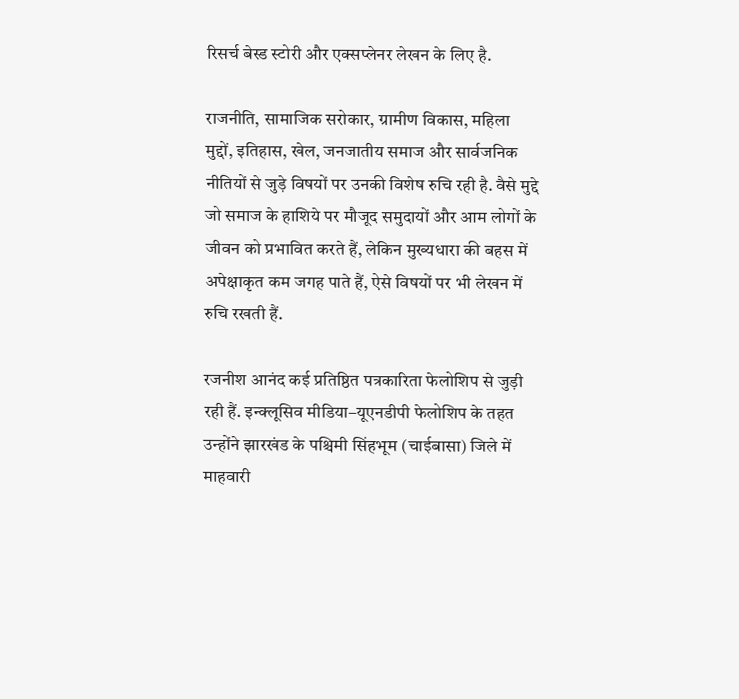रिसर्च बेस्ड स्टोरी और एक्सप्लेनर लेखन के लिए है.

राजनीति, सामाजिक सरोकार, ग्रामीण विकास, महिला मुद्दों, इतिहास, खेल, जनजातीय समाज और सार्वजनिक नीतियों से जुड़े विषयों पर उनकी विशेष रुचि रही है. वैसे मुद्दे जो समाज के हाशिये पर मौजूद समुदायों और आम लोगों के जीवन को प्रभावित करते हैं, लेकिन मुख्यधारा की बहस में अपेक्षाकृत कम जगह पाते हैं, ऐसे विषयों पर भी लेखन में रुचि रखती हैं.

रजनीश आनंद कई प्रतिष्ठित पत्रकारिता फेलोशिप से जुड़ी रही हैं. इन्क्लूसिव मीडिया–यूएनडीपी फेलोशिप के तहत उन्होंने झारखंड के पश्चिमी सिंहभूम (चाईबासा) जिले में माहवारी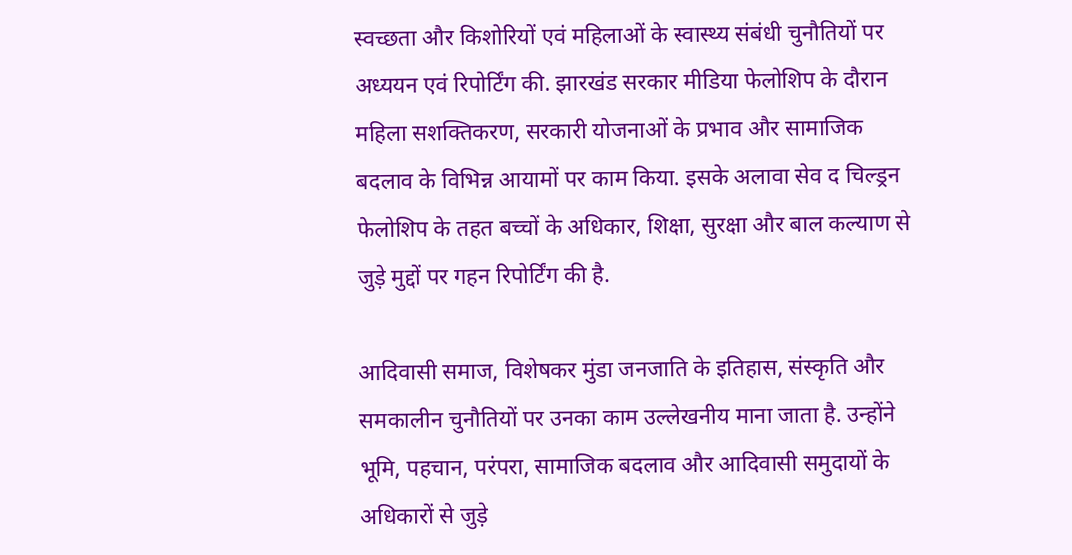स्वच्छता और किशोरियों एवं महिलाओं के स्वास्थ्य संबंधी चुनौतियों पर अध्ययन एवं रिपोर्टिंग की. झारखंड सरकार मीडिया फेलोशिप के दौरान महिला सशक्तिकरण, सरकारी योजनाओं के प्रभाव और सामाजिक बदलाव के विभिन्न आयामों पर काम किया. इसके अलावा सेव द चिल्ड्रन फेलोशिप के तहत बच्चों के अधिकार, शिक्षा, सुरक्षा और बाल कल्याण से जुड़े मुद्दों पर गहन रिपोर्टिंग की है.

आदिवासी समाज, विशेषकर मुंडा जनजाति के इतिहास, संस्कृति और समकालीन चुनौतियों पर उनका काम उल्लेखनीय माना जाता है. उन्होंने भूमि, पहचान, परंपरा, सामाजिक बदलाव और आदिवासी समुदायों के अधिकारों से जुड़े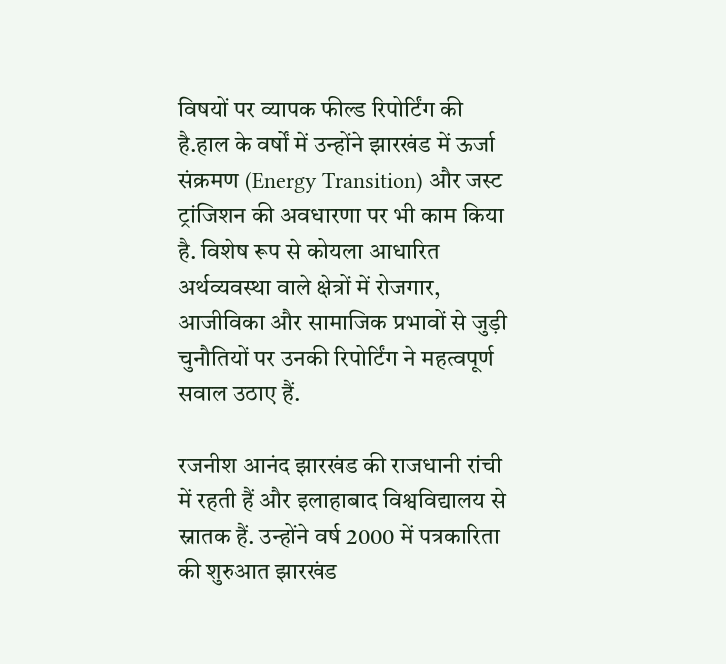विषयों पर व्यापक फील्ड रिपोर्टिंग की है.हाल के वर्षों में उन्होंने झारखंड में ऊर्जा संक्रमण (Energy Transition) और जस्ट ट्रांजिशन की अवधारणा पर भी काम किया है. विशेष रूप से कोयला आधारित अर्थव्यवस्था वाले क्षेत्रों में रोजगार, आजीविका और सामाजिक प्रभावों से जुड़ी चुनौतियों पर उनकी रिपोर्टिंग ने महत्वपूर्ण सवाल उठाए हैं.

रजनीश आनंद झारखंड की राजधानी रांची में रहती हैं और इलाहाबाद विश्वविद्यालय से स्नातक हैं. उन्होंने वर्ष 2000 में पत्रकारिता की शुरुआत झारखंड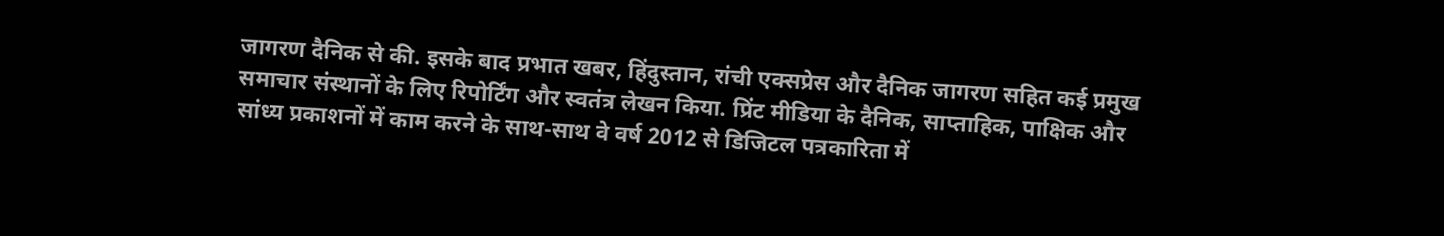जागरण दैनिक से की. इसके बाद प्रभात खबर, हिंदुस्तान, रांची एक्सप्रेस और दैनिक जागरण सहित कई प्रमुख समाचार संस्थानों के लिए रिपोर्टिंग और स्वतंत्र लेखन किया. प्रिंट मीडिया के दैनिक, साप्ताहिक, पाक्षिक और सांध्य प्रकाशनों में काम करने के साथ-साथ वे वर्ष 2012 से डिजिटल पत्रकारिता में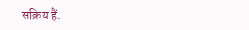सक्रिय हैं.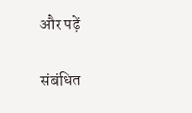और पढ़ें

संबंधित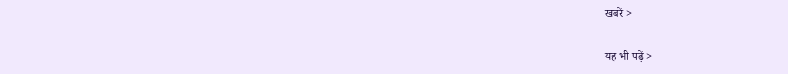खबरें >

यह भी पढ़ें >